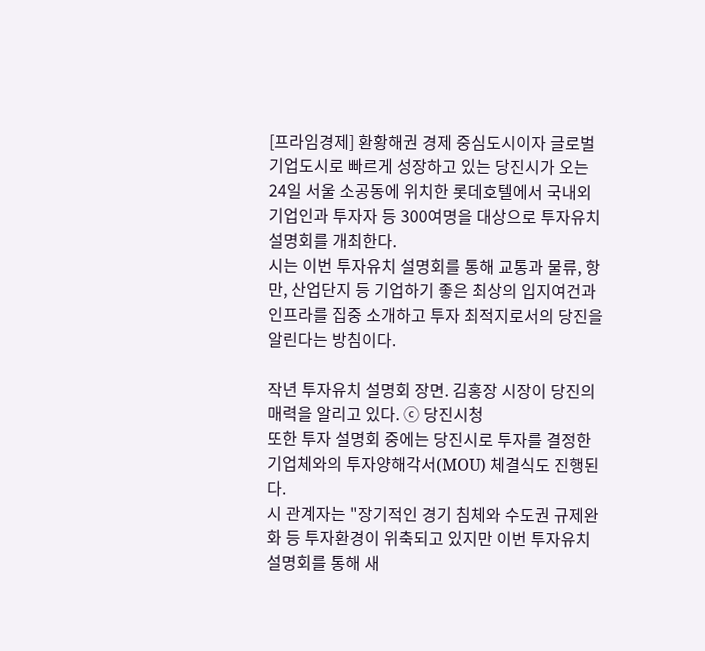[프라임경제] 환황해권 경제 중심도시이자 글로벌 기업도시로 빠르게 성장하고 있는 당진시가 오는 24일 서울 소공동에 위치한 롯데호텔에서 국내외 기업인과 투자자 등 300여명을 대상으로 투자유치 설명회를 개최한다.
시는 이번 투자유치 설명회를 통해 교통과 물류, 항만, 산업단지 등 기업하기 좋은 최상의 입지여건과 인프라를 집중 소개하고 투자 최적지로서의 당진을 알린다는 방침이다.

작년 투자유치 설명회 장면. 김홍장 시장이 당진의 매력을 알리고 있다. ⓒ 당진시청
또한 투자 설명회 중에는 당진시로 투자를 결정한 기업체와의 투자양해각서(MOU) 체결식도 진행된다.
시 관계자는 "장기적인 경기 침체와 수도권 규제완화 등 투자환경이 위축되고 있지만 이번 투자유치 설명회를 통해 새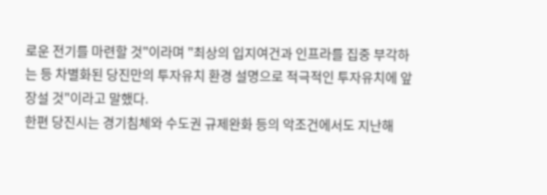로운 전기를 마련할 것"이라며 "최상의 입지여건과 인프라를 집중 부각하는 등 차별화된 당진만의 투자유치 환경 설명으로 적극적인 투자유치에 앞장설 것"이라고 말했다.
한편 당진시는 경기침체와 수도권 규제완화 등의 악조건에서도 지난해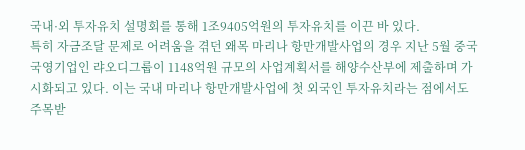국내·외 투자유치 설명회를 통해 1조9405억원의 투자유치를 이끈 바 있다.
특히 자금조달 문제로 어려움을 겪던 왜목 마리나 항만개발사업의 경우 지난 5월 중국 국영기업인 랴오디그룹이 1148억원 규모의 사업계획서를 해양수산부에 제출하며 가시화되고 있다. 이는 국내 마리나 항만개발사업에 첫 외국인 투자유치라는 점에서도 주목받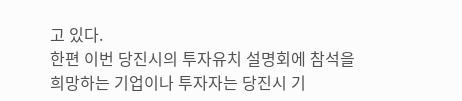고 있다.
한편 이번 당진시의 투자유치 설명회에 참석을 희망하는 기업이나 투자자는 당진시 기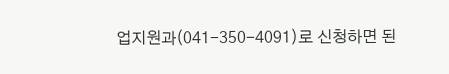업지원과(041-350-4091)로 신청하면 된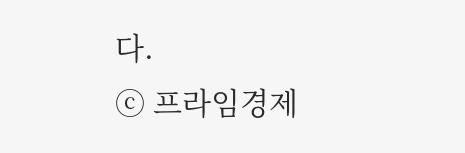다.
ⓒ 프라임경제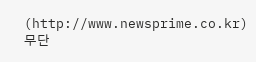(http://www.newsprime.co.kr) 무단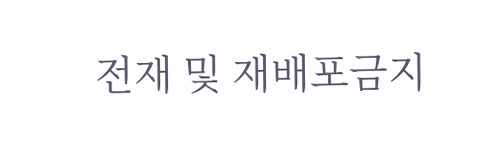전재 및 재배포금지